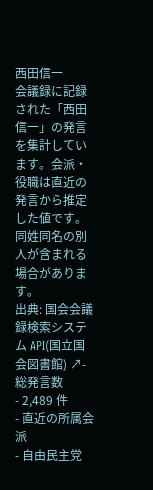西田信一
会議録に記録された「西田信一」の発言を集計しています。会派・役職は直近の発言から推定した値です。同姓同名の別人が含まれる場合があります。
出典: 国会会議録検索システム API(国立国会図書館) ↗- 総発言数
- 2,489 件
- 直近の所属会派
- 自由民主党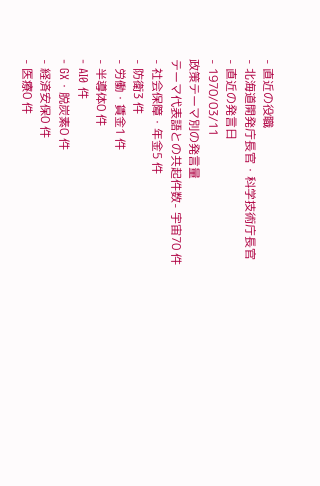- 直近の役職
- 北海道開発庁長官・科学技術庁長官
- 直近の発言日
- 1970/03/11
政策テーマ別の発言量
テーマ代表語との共起件数- 宇宙70 件
- 社会保障・年金5 件
- 防衛3 件
- 労働・賃金1 件
- 半導体0 件
- AI0 件
- GX・脱炭素0 件
- 経済安保0 件
- 医療0 件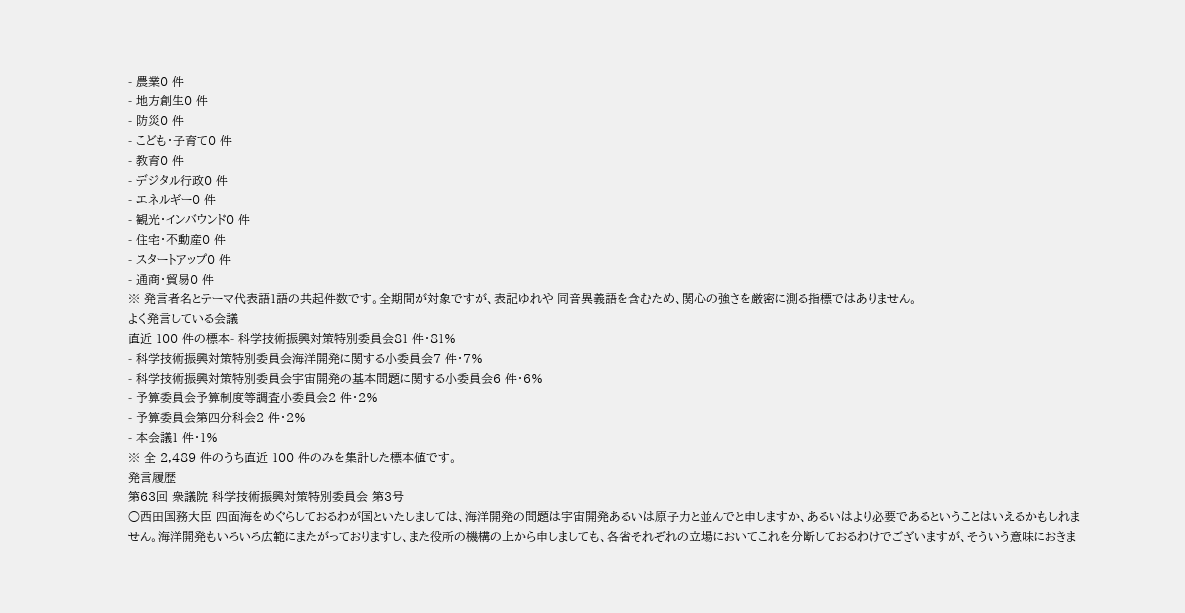- 農業0 件
- 地方創生0 件
- 防災0 件
- こども・子育て0 件
- 教育0 件
- デジタル行政0 件
- エネルギー0 件
- 観光・インバウンド0 件
- 住宅・不動産0 件
- スタートアップ0 件
- 通商・貿易0 件
※ 発言者名とテーマ代表語1語の共起件数です。全期間が対象ですが、表記ゆれや 同音異義語を含むため、関心の強さを厳密に測る指標ではありません。
よく発言している会議
直近 100 件の標本- 科学技術振興対策特別委員会81 件・81%
- 科学技術振興対策特別委員会海洋開発に関する小委員会7 件・7%
- 科学技術振興対策特別委員会宇宙開発の基本問題に関する小委員会6 件・6%
- 予算委員会予算制度等調査小委員会2 件・2%
- 予算委員会第四分科会2 件・2%
- 本会議1 件・1%
※ 全 2,489 件のうち直近 100 件のみを集計した標本値です。
発言履歴
第63回 衆議院 科学技術振興対策特別委員会 第3号
○西田国務大臣 四面海をめぐらしておるわが国といたしましては、海洋開発の問題は宇宙開発あるいは原子力と並んでと申しますか、あるいはより必要であるということはいえるかもしれません。海洋開発もいろいろ広範にまたがっておりますし、また役所の機構の上から申しましても、各省それぞれの立場においてこれを分断しておるわけでございますが、そういう意味におきま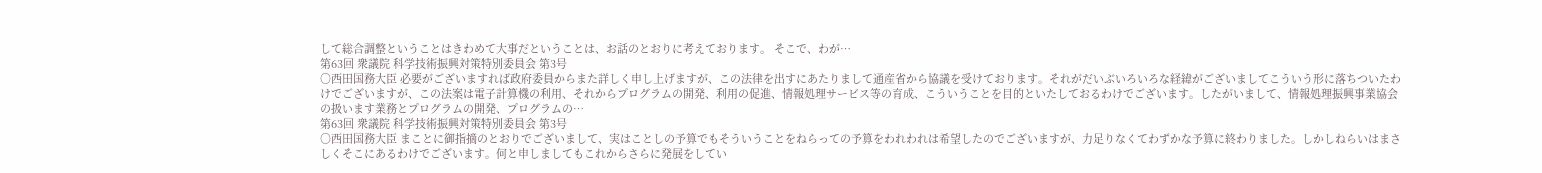して総合調整ということはきわめて大事だということは、お話のとおりに考えております。 そこで、わが…
第63回 衆議院 科学技術振興対策特別委員会 第3号
○西田国務大臣 必要がございますれば政府委員からまた詳しく申し上げますが、この法律を出すにあたりまして通産省から協議を受けております。それがだいぶいろいろな経緯がございましてこういう形に落ちついたわけでございますが、この法案は電子計算機の利用、それからプログラムの開発、利用の促進、情報処理サービス等の育成、こういうことを目的といたしておるわけでございます。したがいまして、情報処理振興事業協会の扱います業務とプログラムの開発、プログラムの…
第63回 衆議院 科学技術振興対策特別委員会 第3号
○西田国務大臣 まことに御指摘のとおりでございまして、実はことしの予算でもそういうことをねらっての予算をわれわれは希望したのでございますが、力足りなくてわずかな予算に終わりました。しかしねらいはまさしくそこにあるわけでございます。何と申しましてもこれからさらに発展をしてい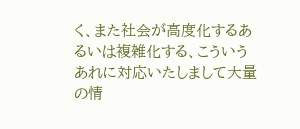く、また社会が高度化するあるいは複雑化する、こういうあれに対応いたしまして大量の情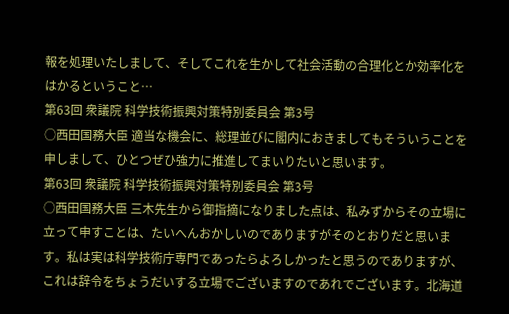報を処理いたしまして、そしてこれを生かして社会活動の合理化とか効率化をはかるということ…
第63回 衆議院 科学技術振興対策特別委員会 第3号
○西田国務大臣 適当な機会に、総理並びに閣内におきましてもそういうことを申しまして、ひとつぜひ強力に推進してまいりたいと思います。
第63回 衆議院 科学技術振興対策特別委員会 第3号
○西田国務大臣 三木先生から御指摘になりました点は、私みずからその立場に立って申すことは、たいへんおかしいのでありますがそのとおりだと思います。私は実は科学技術庁専門であったらよろしかったと思うのでありますが、これは辞令をちょうだいする立場でございますのであれでございます。北海道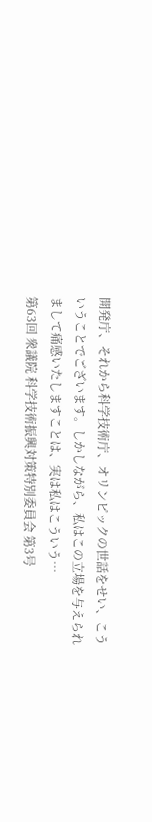開発庁、それから科学技術庁、オリンピックの世話をせい、こういうことでございます。しかしながら、私はこの立場を与えられまして痛感いたしますことは、実は私はこういう…
第63回 衆議院 科学技術振興対策特別委員会 第3号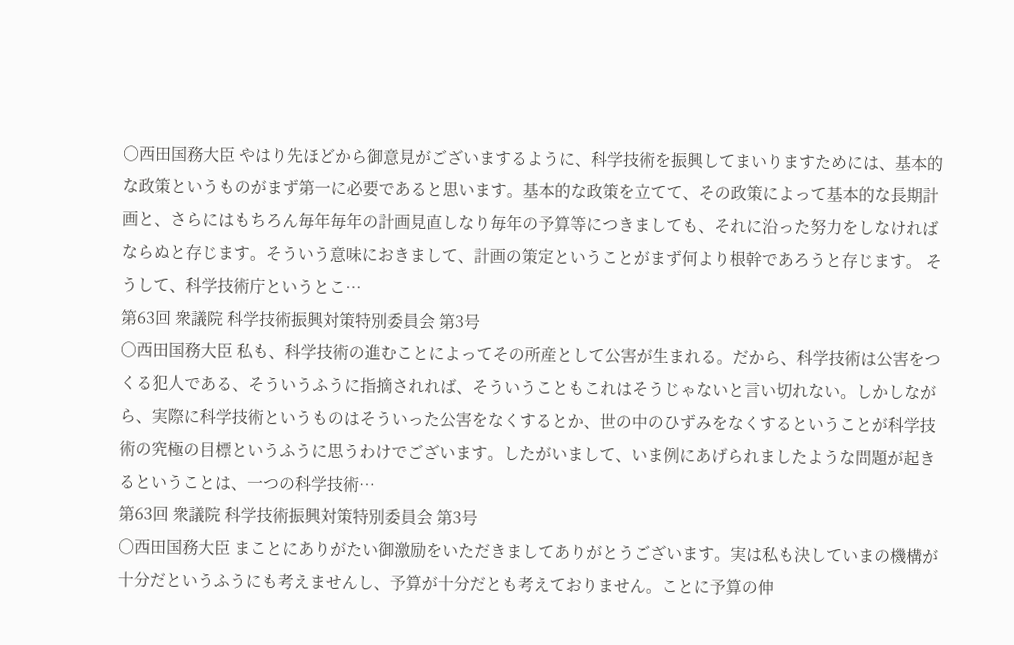○西田国務大臣 やはり先ほどから御意見がございまするように、科学技術を振興してまいりますためには、基本的な政策というものがまず第一に必要であると思います。基本的な政策を立てて、その政策によって基本的な長期計画と、さらにはもちろん毎年毎年の計画見直しなり毎年の予算等につきましても、それに沿った努力をしなければならぬと存じます。そういう意味におきまして、計画の策定ということがまず何より根幹であろうと存じます。 そうして、科学技術庁というとこ…
第63回 衆議院 科学技術振興対策特別委員会 第3号
○西田国務大臣 私も、科学技術の進むことによってその所産として公害が生まれる。だから、科学技術は公害をつくる犯人である、そういうふうに指摘されれば、そういうこともこれはそうじゃないと言い切れない。しかしながら、実際に科学技術というものはそういった公害をなくするとか、世の中のひずみをなくするということが科学技術の究極の目標というふうに思うわけでございます。したがいまして、いま例にあげられましたような問題が起きるということは、一つの科学技術…
第63回 衆議院 科学技術振興対策特別委員会 第3号
○西田国務大臣 まことにありがたい御激励をいただきましてありがとうございます。実は私も決していまの機構が十分だというふうにも考えませんし、予算が十分だとも考えておりません。ことに予算の伸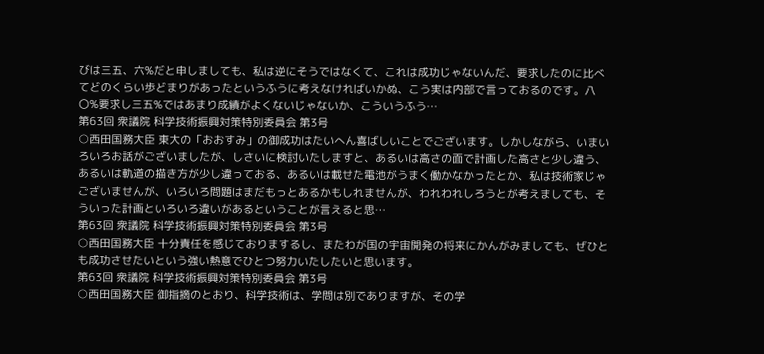びは三五、六%だと申しましても、私は逆にそうではなくて、これは成功じゃないんだ、要求したのに比べてどのくらい歩どまりがあったというふうに考えなければいかぬ、こう実は内部で言っておるのです。八〇%要求し三五%ではあまり成績がよくないじゃないか、こういうふう…
第63回 衆議院 科学技術振興対策特別委員会 第3号
○西田国務大臣 東大の「おおすみ」の御成功はたいへん喜ばしいことでございます。しかしながら、いまいろいろお話がございましたが、しさいに検討いたしますと、あるいは高さの面で計画した高さと少し違う、あるいは軌道の描き方が少し違っておる、あるいは載せた電池がうまく働かなかったとか、私は技術家じゃございませんが、いろいろ問題はまだもっとあるかもしれませんが、われわれしろうとが考えましても、そういった計画といろいろ違いがあるということが言えると思…
第63回 衆議院 科学技術振興対策特別委員会 第3号
○西田国務大臣 十分責任を感じておりまするし、またわが国の宇宙開発の将来にかんがみましても、ぜひとも成功させたいという強い熱意でひとつ努力いたしたいと思います。
第63回 衆議院 科学技術振興対策特別委員会 第3号
○西田国務大臣 御指摘のとおり、科学技術は、学問は別でありますが、その学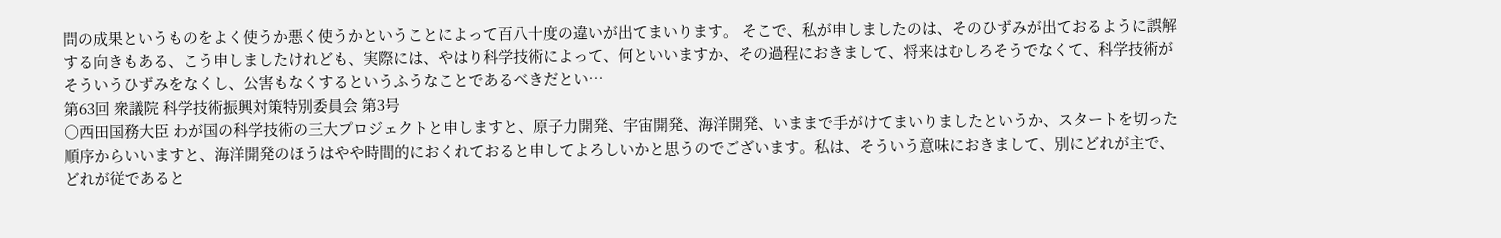問の成果というものをよく使うか悪く使うかということによって百八十度の違いが出てまいります。 そこで、私が申しましたのは、そのひずみが出ておるように誤解する向きもある、こう申しましたけれども、実際には、やはり科学技術によって、何といいますか、その過程におきまして、将来はむしろそうでなくて、科学技術がそういうひずみをなくし、公害もなくするというふうなことであるべきだとい…
第63回 衆議院 科学技術振興対策特別委員会 第3号
○西田国務大臣 わが国の科学技術の三大プロジェクトと申しますと、原子力開発、宇宙開発、海洋開発、いままで手がけてまいりましたというか、スタートを切った順序からいいますと、海洋開発のほうはやや時間的におくれておると申してよろしいかと思うのでございます。私は、そういう意味におきまして、別にどれが主で、どれが従であると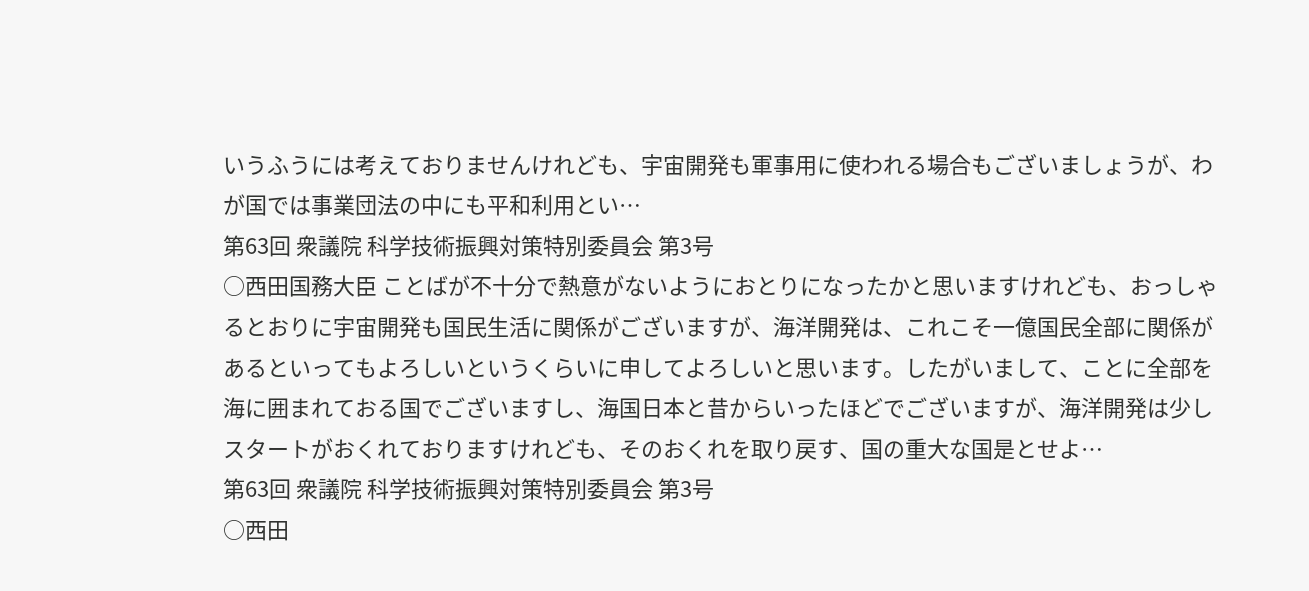いうふうには考えておりませんけれども、宇宙開発も軍事用に使われる場合もございましょうが、わが国では事業団法の中にも平和利用とい…
第63回 衆議院 科学技術振興対策特別委員会 第3号
○西田国務大臣 ことばが不十分で熱意がないようにおとりになったかと思いますけれども、おっしゃるとおりに宇宙開発も国民生活に関係がございますが、海洋開発は、これこそ一億国民全部に関係があるといってもよろしいというくらいに申してよろしいと思います。したがいまして、ことに全部を海に囲まれておる国でございますし、海国日本と昔からいったほどでございますが、海洋開発は少しスタートがおくれておりますけれども、そのおくれを取り戻す、国の重大な国是とせよ…
第63回 衆議院 科学技術振興対策特別委員会 第3号
○西田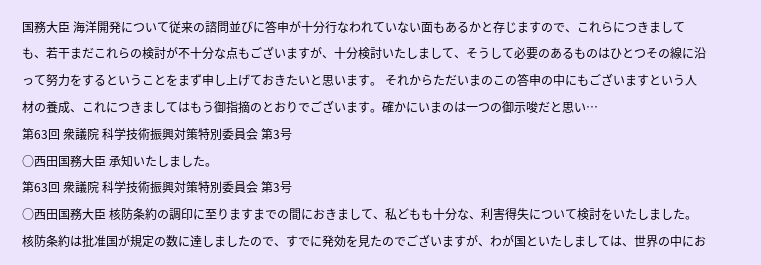国務大臣 海洋開発について従来の諮問並びに答申が十分行なわれていない面もあるかと存じますので、これらにつきましても、若干まだこれらの検討が不十分な点もございますが、十分検討いたしまして、そうして必要のあるものはひとつその線に沿って努力をするということをまず申し上げておきたいと思います。 それからただいまのこの答申の中にもございますという人材の養成、これにつきましてはもう御指摘のとおりでございます。確かにいまのは一つの御示唆だと思い…
第63回 衆議院 科学技術振興対策特別委員会 第3号
○西田国務大臣 承知いたしました。
第63回 衆議院 科学技術振興対策特別委員会 第3号
○西田国務大臣 核防条約の調印に至りますまでの間におきまして、私どもも十分な、利害得失について検討をいたしました。核防条約は批准国が規定の数に達しましたので、すでに発効を見たのでございますが、わが国といたしましては、世界の中にお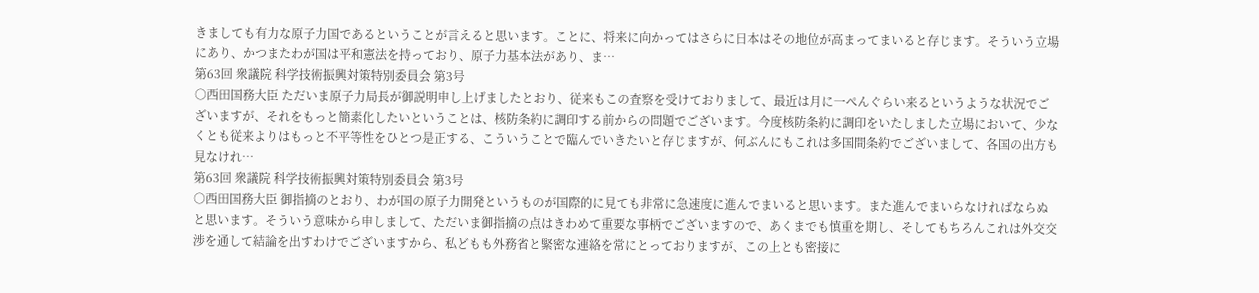きましても有力な原子力国であるということが言えると思います。ことに、将来に向かってはさらに日本はその地位が高まってまいると存じます。そういう立場にあり、かつまたわが国は平和憲法を持っており、原子力基本法があり、ま…
第63回 衆議院 科学技術振興対策特別委員会 第3号
○西田国務大臣 ただいま原子力局長が御説明申し上げましたとおり、従来もこの査察を受けておりまして、最近は月に一ぺんぐらい来るというような状況でございますが、それをもっと簡素化したいということは、核防条約に調印する前からの問題でございます。今度核防条約に調印をいたしました立場において、少なくとも従来よりはもっと不平等性をひとつ是正する、こういうことで臨んでいきたいと存じますが、何ぶんにもこれは多国間条約でございまして、各国の出方も見なけれ…
第63回 衆議院 科学技術振興対策特別委員会 第3号
○西田国務大臣 御指摘のとおり、わが国の原子力開発というものが国際的に見ても非常に急速度に進んでまいると思います。また進んでまいらなければならぬと思います。そういう意味から申しまして、ただいま御指摘の点はきわめて重要な事柄でございますので、あくまでも慎重を期し、そしてもちろんこれは外交交渉を通して結論を出すわけでございますから、私どもも外務省と緊密な連絡を常にとっておりますが、この上とも密接に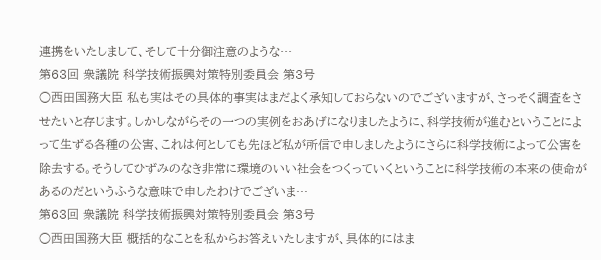連携をいたしまして、そして十分御注意のような…
第63回 衆議院 科学技術振興対策特別委員会 第3号
○西田国務大臣 私も実はその具体的事実はまだよく承知しておらないのでございますが、さっそく調査をさせたいと存じます。しかしながらその一つの実例をおあげになりましたように、科学技術が進むということによって生ずる各種の公害、これは何としても先ほど私が所信で申しましたようにさらに科学技術によって公害を除去する。そうしてひずみのなき非常に環境のいい社会をつくっていくということに科学技術の本来の使命があるのだというふうな意味で申したわけでございま…
第63回 衆議院 科学技術振興対策特別委員会 第3号
○西田国務大臣 概括的なことを私からお答えいたしますが、具体的にはま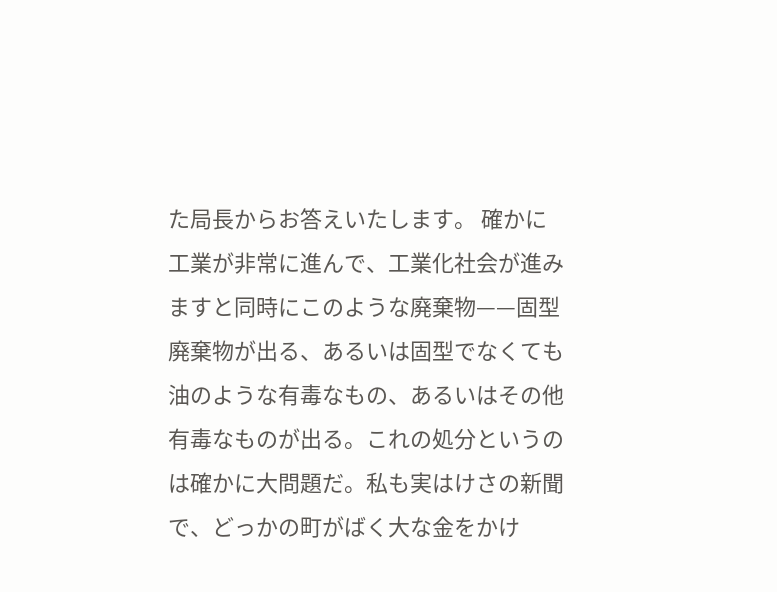た局長からお答えいたします。 確かに工業が非常に進んで、工業化社会が進みますと同時にこのような廃棄物——固型廃棄物が出る、あるいは固型でなくても油のような有毒なもの、あるいはその他有毒なものが出る。これの処分というのは確かに大問題だ。私も実はけさの新聞で、どっかの町がばく大な金をかけ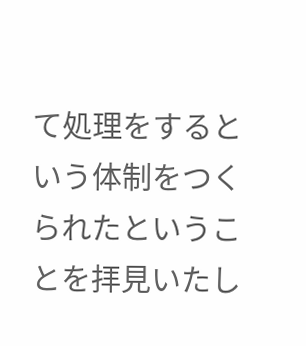て処理をするという体制をつくられたということを拝見いたし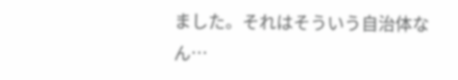ました。それはそういう自治体なん…